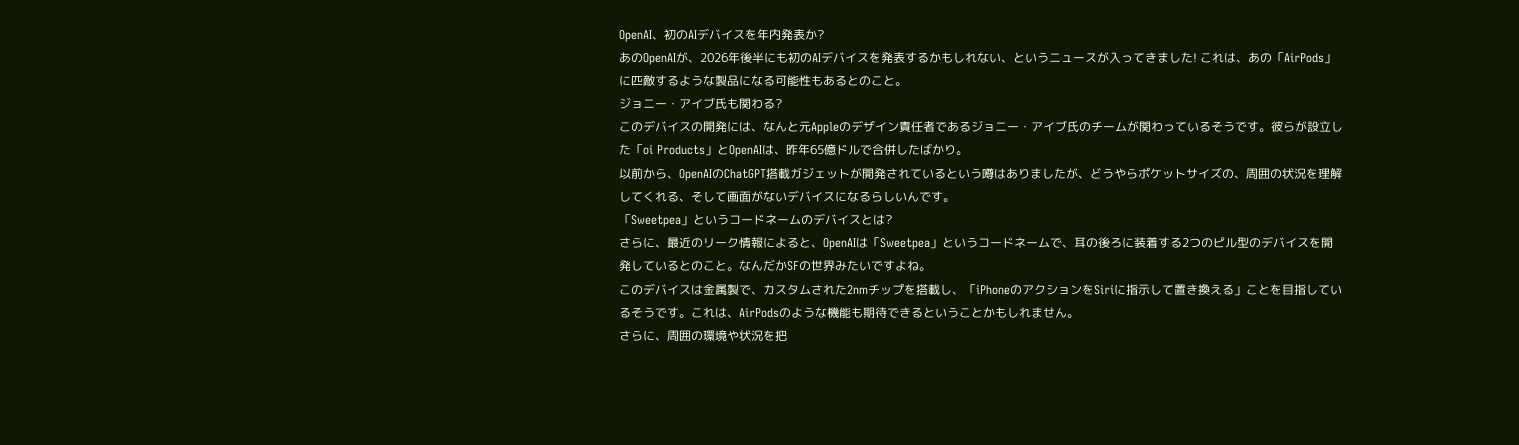OpenAI、初のAIデバイスを年内発表か?
あのOpenAIが、2026年後半にも初のAIデバイスを発表するかもしれない、というニュースが入ってきました! これは、あの「AirPods」に匹敵するような製品になる可能性もあるとのこと。
ジョニー・アイブ氏も関わる?
このデバイスの開発には、なんと元Appleのデザイン責任者であるジョニー・アイブ氏のチームが関わっているそうです。彼らが設立した「oi Products」とOpenAIは、昨年65億ドルで合併したばかり。
以前から、OpenAIのChatGPT搭載ガジェットが開発されているという噂はありましたが、どうやらポケットサイズの、周囲の状況を理解してくれる、そして画面がないデバイスになるらしいんです。
「Sweetpea」というコードネームのデバイスとは?
さらに、最近のリーク情報によると、OpenAIは「Sweetpea」というコードネームで、耳の後ろに装着する2つのピル型のデバイスを開発しているとのこと。なんだかSFの世界みたいですよね。
このデバイスは金属製で、カスタムされた2nmチップを搭載し、「iPhoneのアクションをSiriに指示して置き換える」ことを目指しているそうです。これは、AirPodsのような機能も期待できるということかもしれません。
さらに、周囲の環境や状況を把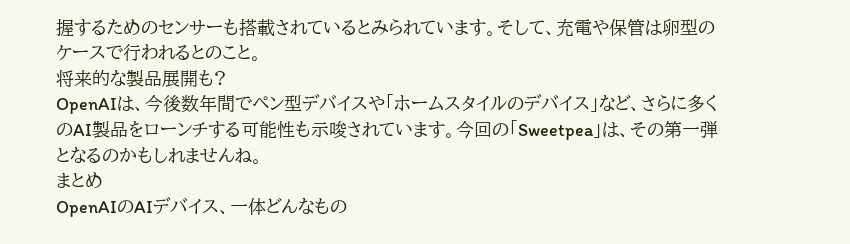握するためのセンサーも搭載されているとみられています。そして、充電や保管は卵型のケースで行われるとのこと。
将来的な製品展開も?
OpenAIは、今後数年間でペン型デバイスや「ホームスタイルのデバイス」など、さらに多くのAI製品をローンチする可能性も示唆されています。今回の「Sweetpea」は、その第一弾となるのかもしれませんね。
まとめ
OpenAIのAIデバイス、一体どんなもの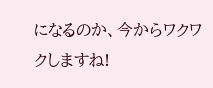になるのか、今からワクワクしますね!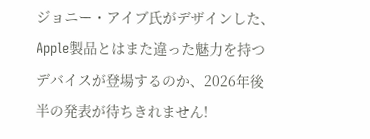ジョニー・アイブ氏がデザインした、Apple製品とはまた違った魅力を持つデバイスが登場するのか、2026年後半の発表が待ちきれません!